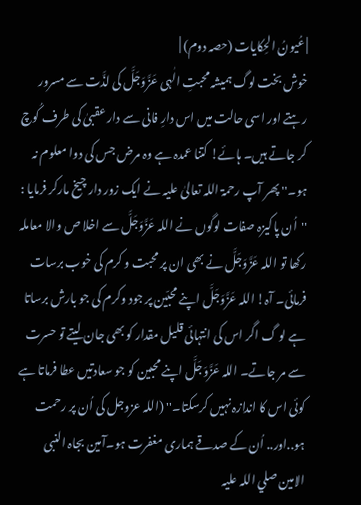| عُیونُ الحِکایات (حصہ دوم) |
خوش بخت لوگ ہمیشہ محبتِ الٰہی عَزَّوَجَلَّ کی لذَّت سے مسرور رہتے اور اسی حالت میں اس دارِ فانی سے دار عقبیٰ کی طرف کُوچ کر جاتے ہیں۔ ہائے! کتنا عمدہ ہے وہ مرض جس کی دوا معلوم نہ ہو۔'' پھر آپ رحمۃ اللہ تعالیٰ علیہ نے ایک زور دار چیخ مارکر فرمایا : ''اُن پاکیزہ صفات لوگوں نے اللہ عَزَّوَجَلَّ سے اخلا ص والا معاملہ رکھا تو اللہ عَزَّوَجَلَّ نے بھی ان پر محبت و کرم کی خوب برسات فرمائی۔ آہ! اللہ عَزَّوَجَلَّ اپنے محبّین پر جود وکرم کی جو بارش برساتا ہے لو گ اگر اس کی انتہائی قلیل مقدار کو بھی جان لیتے تو حسرت سے مر جاتے۔ اللہ عَزَّوَجَلَّ اپنے محبین کو جو سعادتیں عطا فرماتا ہے کوئی اس کا اندازہ نہیں کرسکتا۔'' (اللہ عزوجل کی اُن پر رحمت ہو..اور.. اُن کے صدقے ہماری مغفرت ہو۔آمین بجاہ النبی الامین صلي اللہ عليہ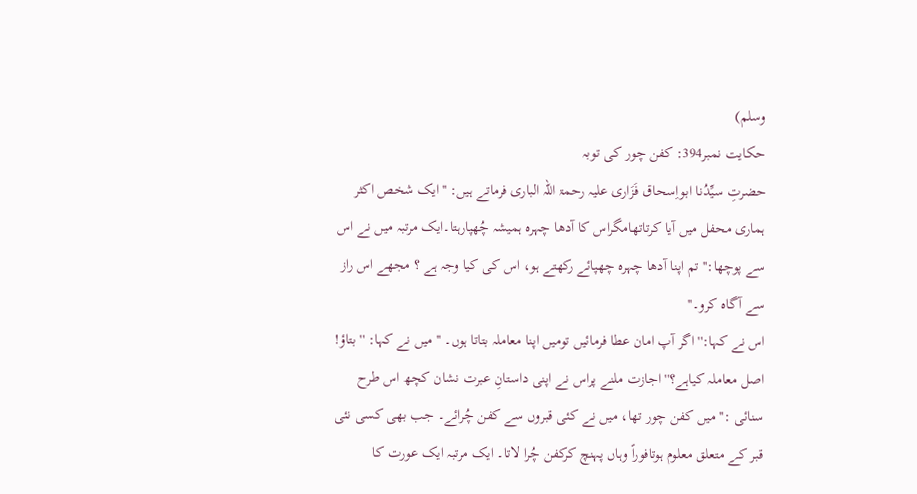وسلم)
حکایت نمبر394: کفن چور کی توبہ
حضرتِ سیِّدُنا ابواِسحاق فَزَاری علیہ رحمۃ اللہ الباری فرماتے ہیں: ''ایک شخص اکثر ہماری محفل میں آیا کرتاتھامگراس کا آدھا چہرہ ہمیشہ چُھپارہتا۔ایک مرتبہ میں نے اس سے پوچھا:'' تم اپنا آدھا چہرہ چھپائے رکھتے ہو، اس کی کیا وجہ ہے ؟ مجھے اس راز سے آگاہ کرو۔''
اس نے کہا:'' اگر آپ امان عطا فرمائیں تومیں اپنا معاملہ بتاتا ہوں۔ '' میں نے کہا: ''بتاؤ! اصل معاملہ کیاہے؟'' اجازت ملنے پراس نے اپنی داستانِ عبرت نشان کچھ اس طرح سنائی :'' میں کفن چور تھا، میں نے کئی قبروں سے کفن چُرائے۔ جب بھی کسی نئی قبر کے متعلق معلوم ہوتافوراً وہاں پہنچ کرکفن چُرا لاتا۔ ایک مرتبہ ایک عورت کا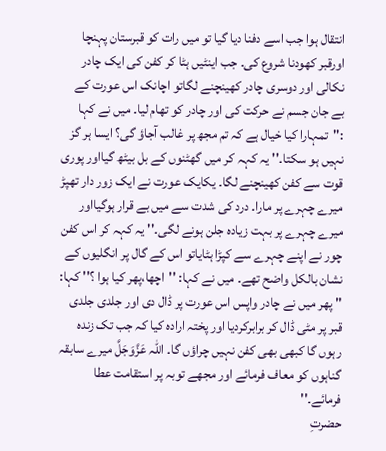انتقال ہوا جب اسے دفنا دیا گیا تو میں رات کو قبرستان پہنچا اورقبر کھودنا شروع کی۔ جب اینٹیں ہٹا کر کفن کی ایک چادر نکالی اور دوسری چادر کھینچنے لگاتو اچانک اس عورت کے بے جان جسم نے حرکت کی اور چادر کو تھام لیا۔ میں نے کہا :''تمہارا کیا خیال ہے کہ تم مجھ پر غالب آجاؤ گی؟ ایسا ہر گز نہیں ہو سکتا۔'' یہ کہہ کر میں گھٹنوں کے بل بیٹھ گیااور پوری قوت سے کفن کھینچنے لگا۔ یکایک عورت نے ایک زور دار تھپڑ میرے چہرے پر مارا۔ درد کی شدت سے میں بے قرار ہوگیااور میرے چہرے پر بہت زیادہ جلن ہونے لگی۔'' یہ کہہ کر اس کفن چور نے اپنے چہرے سے کپڑا ہٹایاتو اس کے گال پر انگلیوں کے نشان بالکل واضح تھے۔ میں نے کہا: ''اچھا،پھر کیا ہوا ؟'' کہا: '' پھر میں نے چادر واپس اس عورت پر ڈال دی اور جلدی جلدی قبر پر مٹی ڈال کر برابرکردیا اور پختہ ارادہ کیا کہ جب تک زندہ رہوں گا کبھی بھی کفن نہیں چراؤں گا۔ اللہ عَزَّوَجَلَّ میرے سابقہ گناہوں کو معاف فرمائے اور مجھے توبہ پر استقامت عطا فرمائے۔''
حضرتِ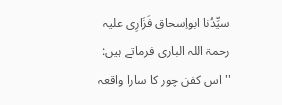سیِّدُنا ابواِسحاق فَزَارِی علیہ رحمۃ اللہ الباری فرماتے ہیں: ''اس کفن چور کا سارا واقعہ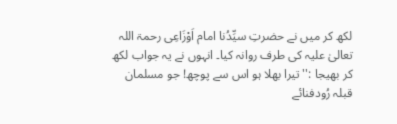لکھ کر میں نے حضرتِ سیِّدُنا امام اَوْزَاعِی رحمۃ اللہ تعالیٰ علیہ کی طرف روانہ کیا۔ انہوں نے یہ جواب لکھ کر بھیجا :''تیرا بھلا ہو اس سے پوچھ! جو مسلمان قبلہ رُودفنائے